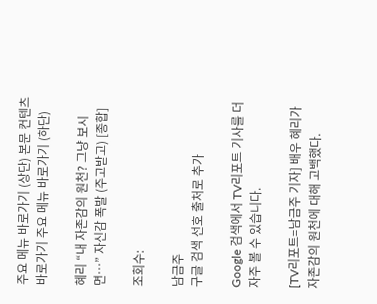주요 메뉴 바로가기 (상단) 본문 컨텐츠 바로가기 주요 메뉴 바로가기 (하단)

혜리 “내 자존감의 원천? 그냥 보시면…” 자신감 폭발 (주고받고) [종합]

조회수:

남금주
구글 검색 선호 출처로 추가

Google 검색에서 TV리포트 기사를 더 자주 볼 수 있습니다.

[TV리포트=남금주 기자] 배우 혜리가 자존감의 원천에 대해 고백했다.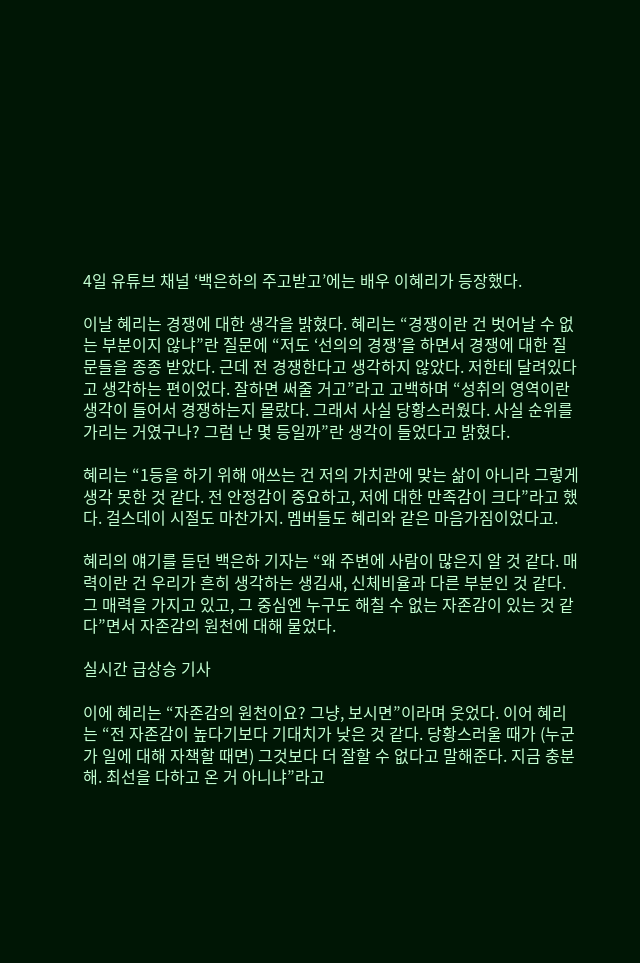4일 유튜브 채널 ‘백은하의 주고받고’에는 배우 이혜리가 등장했다.

이날 혜리는 경쟁에 대한 생각을 밝혔다. 혜리는 “경쟁이란 건 벗어날 수 없는 부분이지 않냐”란 질문에 “저도 ‘선의의 경쟁’을 하면서 경쟁에 대한 질문들을 종종 받았다. 근데 전 경쟁한다고 생각하지 않았다. 저한테 달려있다고 생각하는 편이었다. 잘하면 써줄 거고”라고 고백하며 “성취의 영역이란 생각이 들어서 경쟁하는지 몰랐다. 그래서 사실 당황스러웠다. 사실 순위를 가리는 거였구나? 그럼 난 몇 등일까”란 생각이 들었다고 밝혔다.

혜리는 “1등을 하기 위해 애쓰는 건 저의 가치관에 맞는 삶이 아니라 그렇게 생각 못한 것 같다. 전 안정감이 중요하고, 저에 대한 만족감이 크다”라고 했다. 걸스데이 시절도 마찬가지. 멤버들도 혜리와 같은 마음가짐이었다고.

혜리의 얘기를 듣던 백은하 기자는 “왜 주변에 사람이 많은지 알 것 같다. 매력이란 건 우리가 흔히 생각하는 생김새, 신체비율과 다른 부분인 것 같다. 그 매력을 가지고 있고, 그 중심엔 누구도 해칠 수 없는 자존감이 있는 것 같다”면서 자존감의 원천에 대해 물었다.

실시간 급상승 기사

이에 혜리는 “자존감의 원천이요? 그냥, 보시면”이라며 웃었다. 이어 혜리는 “전 자존감이 높다기보다 기대치가 낮은 것 같다. 당황스러울 때가 (누군가 일에 대해 자책할 때면) 그것보다 더 잘할 수 없다고 말해준다. 지금 충분해. 최선을 다하고 온 거 아니냐”라고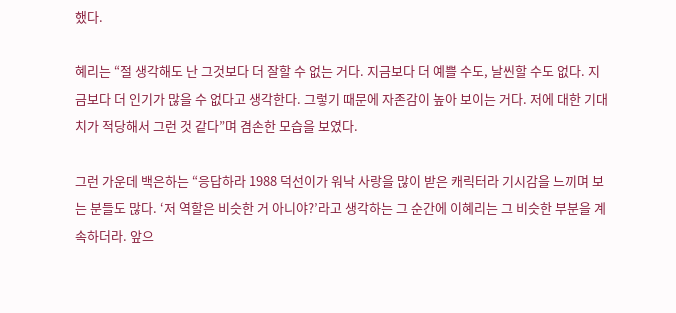했다.

혜리는 “절 생각해도 난 그것보다 더 잘할 수 없는 거다. 지금보다 더 예쁠 수도, 날씬할 수도 없다. 지금보다 더 인기가 많을 수 없다고 생각한다. 그렇기 때문에 자존감이 높아 보이는 거다. 저에 대한 기대치가 적당해서 그런 것 같다”며 겸손한 모습을 보였다.

그런 가운데 백은하는 “응답하라 1988 덕선이가 워낙 사랑을 많이 받은 캐릭터라 기시감을 느끼며 보는 분들도 많다. ‘저 역할은 비슷한 거 아니야?’라고 생각하는 그 순간에 이혜리는 그 비슷한 부분을 계속하더라. 앞으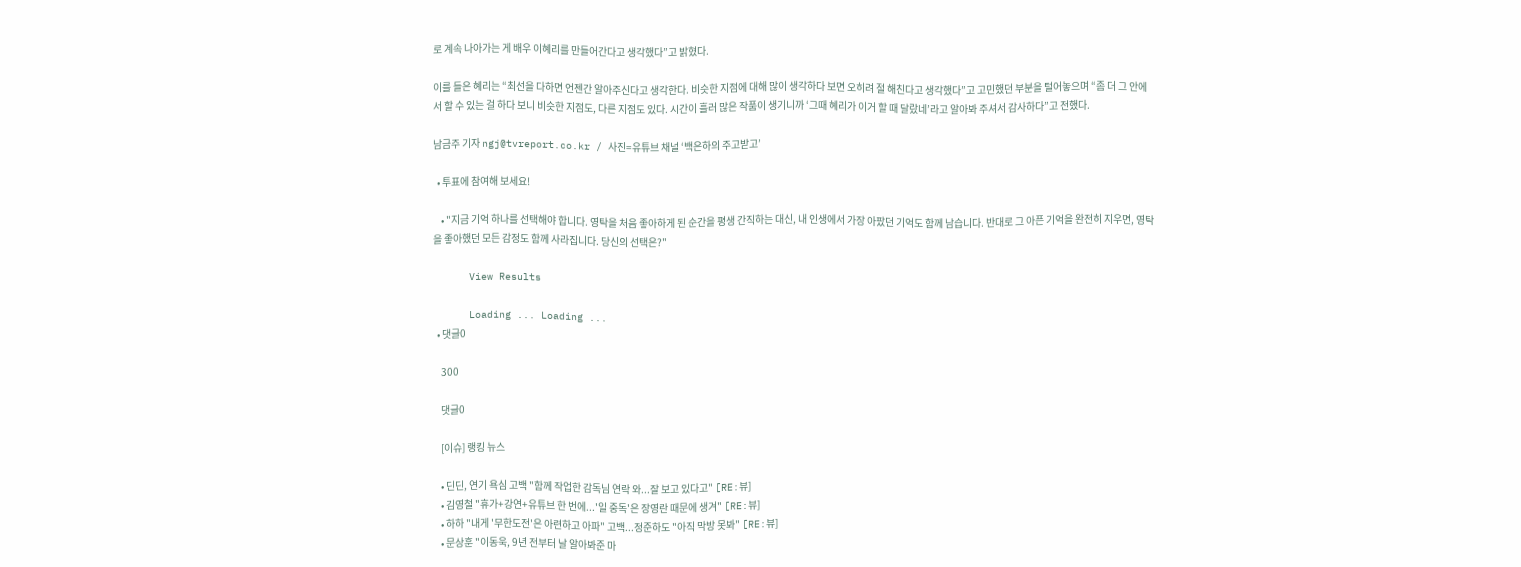로 계속 나아가는 게 배우 이혜리를 만들어간다고 생각했다”고 밝혔다.

이를 들은 혜리는 “최선을 다하면 언젠간 알아주신다고 생각한다. 비슷한 지점에 대해 많이 생각하다 보면 오히려 절 해친다고 생각했다”고 고민했던 부분을 털어놓으며 “좀 더 그 안에서 할 수 있는 걸 하다 보니 비슷한 지점도, 다른 지점도 있다. 시간이 흘러 많은 작품이 생기니까 ‘그때 혜리가 이거 할 때 달랐네’라고 알아봐 주셔서 감사하다”고 전했다.

남금주 기자 ngj@tvreport.co.kr / 사진=유튜브 채널 ‘백은하의 주고받고’

  • 투표에 참여해 보세요!

    • "지금 기억 하나를 선택해야 합니다. 영탁을 처음 좋아하게 된 순간을 평생 간직하는 대신, 내 인생에서 가장 아팠던 기억도 함께 남습니다. 반대로 그 아픈 기억을 완전히 지우면, 영탁을 좋아했던 모든 감정도 함께 사라집니다. 당신의 선택은?"

      View Results

      Loading ... Loading ...
  • 댓글0

    300

    댓글0

    [이슈] 랭킹 뉴스

    • 딘딘, 연기 욕심 고백 "함께 작업한 감독님 연락 와...잘 보고 있다고" [RE:뷰]
    • 김영철 "휴가+강연+유튜브 한 번에...'일 중독'은 장영란 때문에 생겨" [RE:뷰]
    • 하하 "내게 '무한도전'은 아련하고 아파" 고백...정준하도 "아직 막방 못봐" [RE:뷰]
    • 문상훈 "이동욱, 9년 전부터 날 알아봐준 마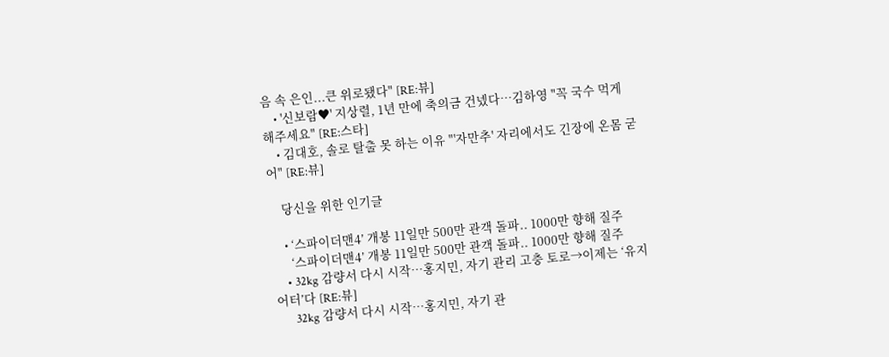음 속 은인...큰 위로됐다" [RE:뷰]
    • '신보람♥' 지상렬, 1년 만에 축의금 건넸다…김하영 "꼭 국수 먹게 해주세요" [RE:스타]
    • 김대호, 솔로 탈출 못 하는 이유 "'자만추' 자리에서도 긴장에 온몸 굳어" [RE:뷰]

    당신을 위한 인기글

    • ‘스파이더맨4’ 개봉 11일만 500만 관객 돌파.. 1000만 향해 질주
      ‘스파이더맨4’ 개봉 11일만 500만 관객 돌파.. 1000만 향해 질주
    • 32kg 감량서 다시 시작…홍지민, 자기 관리 고충 토로→이제는 ‘유지어터’다 [RE:뷰]
      32kg 감량서 다시 시작…홍지민, 자기 관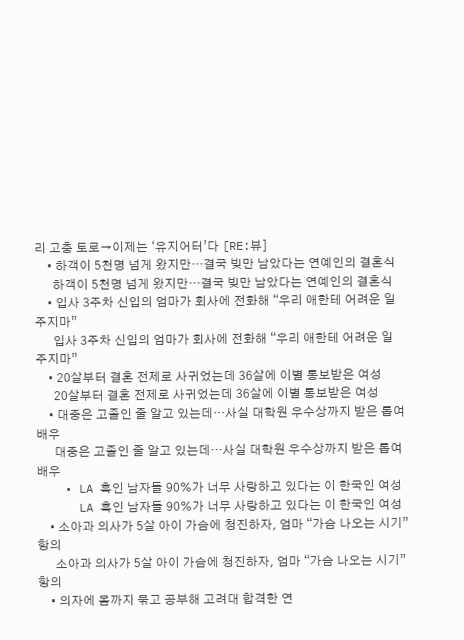리 고충 토로→이제는 ‘유지어터’다 [RE:뷰]
    • 하객이 5천명 넘게 왔지만…결국 빚만 남았다는 연예인의 결혼식
      하객이 5천명 넘게 왔지만…결국 빚만 남았다는 연예인의 결혼식
    • 입사 3주차 신입의 엄마가 회사에 전화해 “우리 애한테 어려운 일 주지마”
      입사 3주차 신입의 엄마가 회사에 전화해 “우리 애한테 어려운 일 주지마”
    • 20살부터 결혼 전제로 사귀었는데 36살에 이별 통보받은 여성
      20살부터 결혼 전제로 사귀었는데 36살에 이별 통보받은 여성
    • 대중은 고졸인 줄 알고 있는데…사실 대학원 우수상까지 받은 톱여배우
      대중은 고졸인 줄 알고 있는데…사실 대학원 우수상까지 받은 톱여배우
    • LA 흑인 남자들 90%가 너무 사랑하고 있다는 이 한국인 여성
      LA 흑인 남자들 90%가 너무 사랑하고 있다는 이 한국인 여성
    • 소아과 의사가 5살 아이 가슴에 청진하자, 엄마 “가슴 나오는 시기” 항의
      소아과 의사가 5살 아이 가슴에 청진하자, 엄마 “가슴 나오는 시기” 항의
    • 의자에 몸까지 묶고 공부해 고려대 합격한 연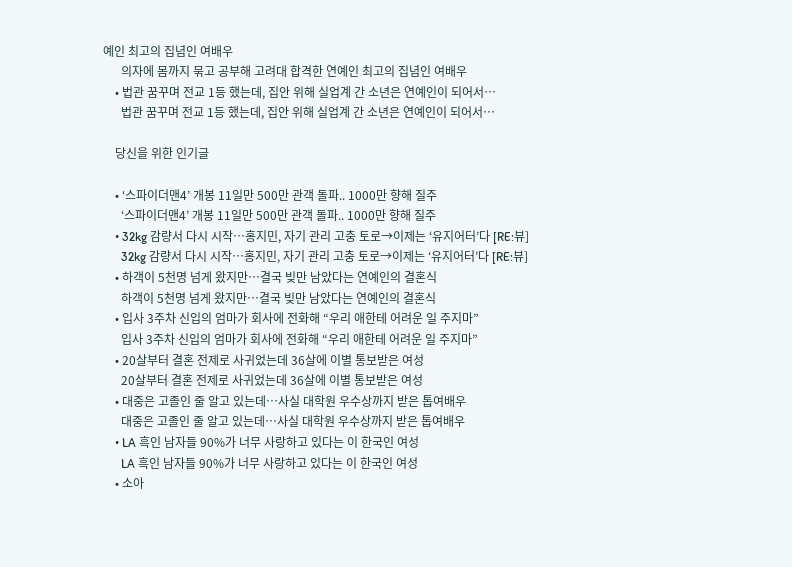예인 최고의 집념인 여배우
      의자에 몸까지 묶고 공부해 고려대 합격한 연예인 최고의 집념인 여배우
    • 법관 꿈꾸며 전교 1등 했는데, 집안 위해 실업계 간 소년은 연예인이 되어서…
      법관 꿈꾸며 전교 1등 했는데, 집안 위해 실업계 간 소년은 연예인이 되어서…

    당신을 위한 인기글

    • ‘스파이더맨4’ 개봉 11일만 500만 관객 돌파.. 1000만 향해 질주
      ‘스파이더맨4’ 개봉 11일만 500만 관객 돌파.. 1000만 향해 질주
    • 32kg 감량서 다시 시작…홍지민, 자기 관리 고충 토로→이제는 ‘유지어터’다 [RE:뷰]
      32kg 감량서 다시 시작…홍지민, 자기 관리 고충 토로→이제는 ‘유지어터’다 [RE:뷰]
    • 하객이 5천명 넘게 왔지만…결국 빚만 남았다는 연예인의 결혼식
      하객이 5천명 넘게 왔지만…결국 빚만 남았다는 연예인의 결혼식
    • 입사 3주차 신입의 엄마가 회사에 전화해 “우리 애한테 어려운 일 주지마”
      입사 3주차 신입의 엄마가 회사에 전화해 “우리 애한테 어려운 일 주지마”
    • 20살부터 결혼 전제로 사귀었는데 36살에 이별 통보받은 여성
      20살부터 결혼 전제로 사귀었는데 36살에 이별 통보받은 여성
    • 대중은 고졸인 줄 알고 있는데…사실 대학원 우수상까지 받은 톱여배우
      대중은 고졸인 줄 알고 있는데…사실 대학원 우수상까지 받은 톱여배우
    • LA 흑인 남자들 90%가 너무 사랑하고 있다는 이 한국인 여성
      LA 흑인 남자들 90%가 너무 사랑하고 있다는 이 한국인 여성
    • 소아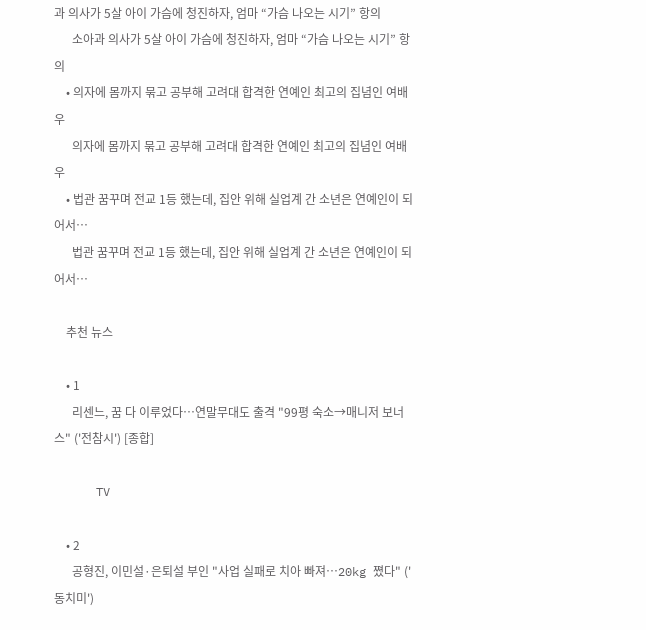과 의사가 5살 아이 가슴에 청진하자, 엄마 “가슴 나오는 시기” 항의
      소아과 의사가 5살 아이 가슴에 청진하자, 엄마 “가슴 나오는 시기” 항의
    • 의자에 몸까지 묶고 공부해 고려대 합격한 연예인 최고의 집념인 여배우
      의자에 몸까지 묶고 공부해 고려대 합격한 연예인 최고의 집념인 여배우
    • 법관 꿈꾸며 전교 1등 했는데, 집안 위해 실업계 간 소년은 연예인이 되어서…
      법관 꿈꾸며 전교 1등 했는데, 집안 위해 실업계 간 소년은 연예인이 되어서…

    추천 뉴스

    • 1
      리센느, 꿈 다 이루었다…연말무대도 출격 "99평 숙소→매니저 보너스" ('전참시') [종합]

      TV

    • 2
      공형진, 이민설·은퇴설 부인 "사업 실패로 치아 빠져…20kg 쪘다" ('동치미')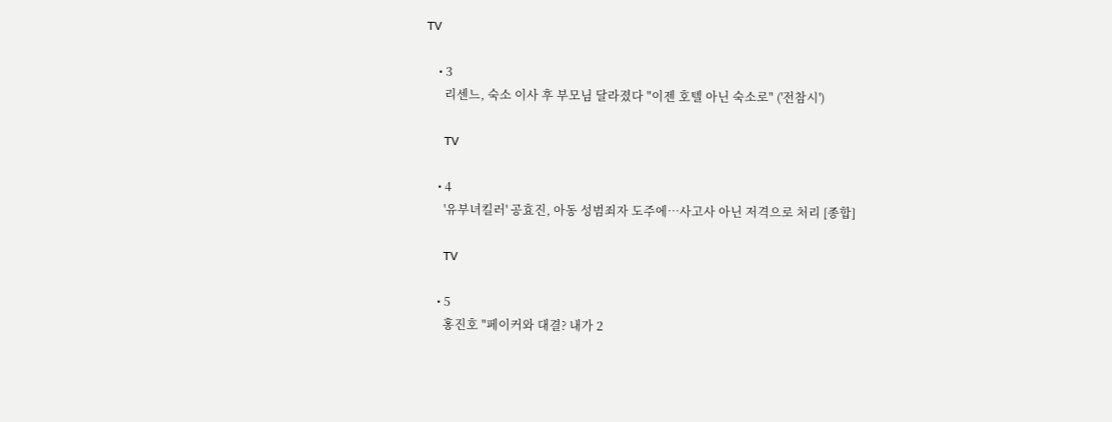TV

    • 3
      리센느, 숙소 이사 후 부모님 달라졌다 "이젠 호텔 아닌 숙소로" ('전참시')

      TV

    • 4
      '유부녀킬러' 공효진, 아동 성범죄자 도주에…사고사 아닌 저격으로 처리 [종합]

      TV

    • 5
      홍진호 "페이커와 대결? 내가 2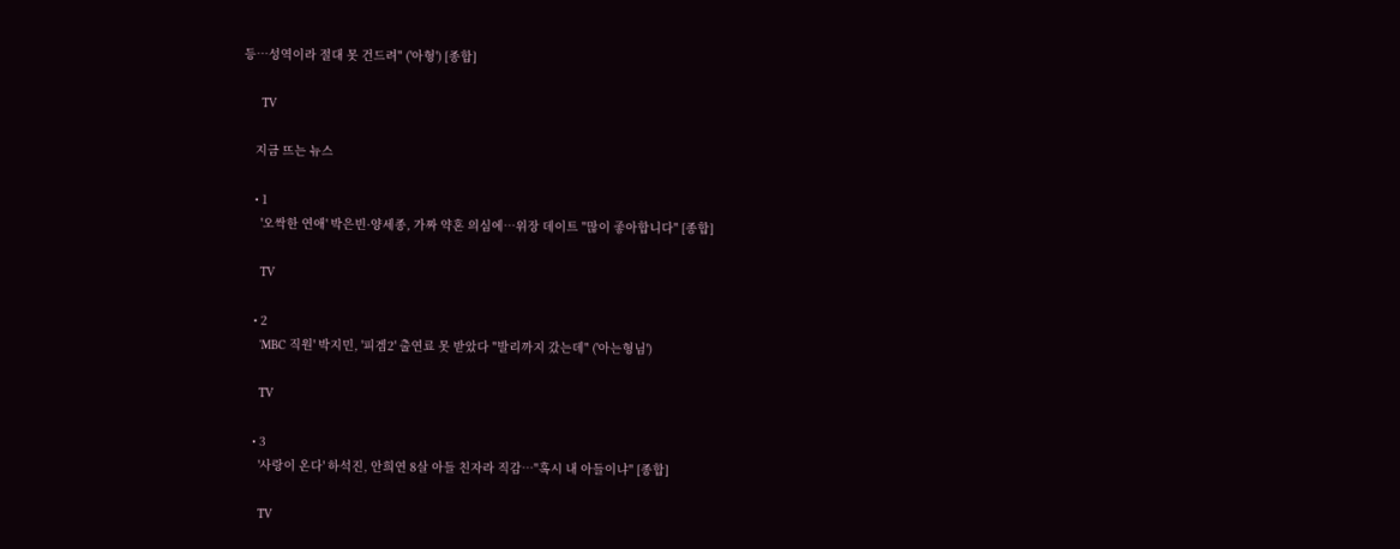등…성역이라 절대 못 건드려" ('아형') [종합]

      TV

    지금 뜨는 뉴스

    • 1
      '오싹한 연애' 박은빈·양세종, 가짜 약혼 의심에…위장 데이트 "많이 좋아합니다" [종합]

      TV

    • 2
      'MBC 직원' 박지민, '피겜2' 출연료 못 받았다 "발리까지 갔는데" ('아는형님')

      TV

    • 3
      '사랑이 온다' 하석진, 안희연 8살 아들 친자라 직감…"혹시 내 아들이냐" [종합]

      TV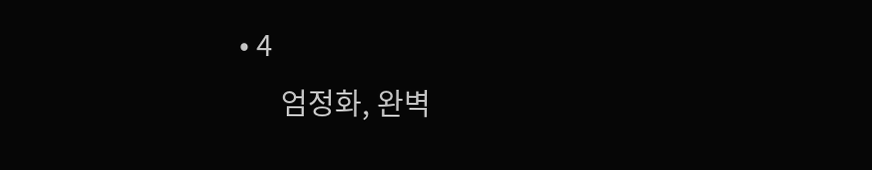• 4
      엄정화, 완벽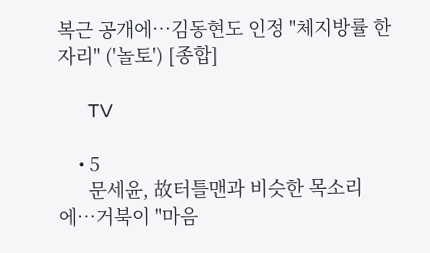복근 공개에…김동현도 인정 "체지방률 한자리" ('놀토') [종합]

      TV

    • 5
      문세윤, 故터틀맨과 비슷한 목소리에…거북이 "마음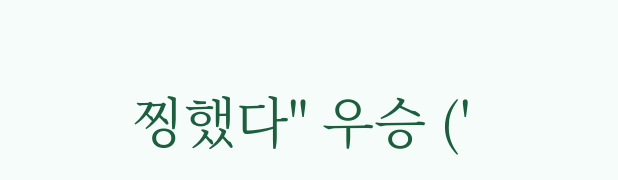찡했다" 우승 ('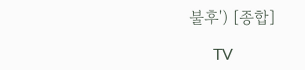불후') [종합]

      TV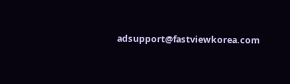adsupport@fastviewkorea.com